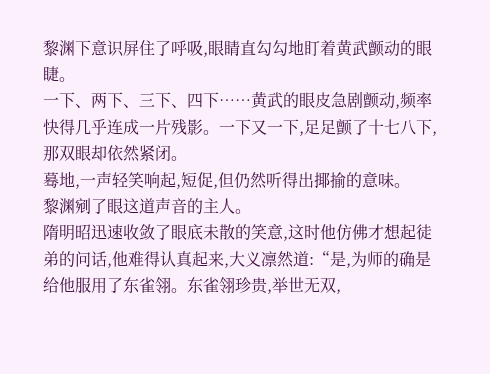黎渊下意识屏住了呼吸,眼睛直勾勾地盯着黄武颤动的眼睫。
一下、两下、三下、四下……黄武的眼皮急剧颤动,频率快得几乎连成一片残影。一下又一下,足足颤了十七八下,那双眼却依然紧闭。
蓦地,一声轻笑响起,短促,但仍然听得出揶揄的意味。
黎渊剜了眼这道声音的主人。
隋明昭迅速收敛了眼底未散的笑意,这时他仿佛才想起徒弟的问话,他难得认真起来,大义凛然道:“是,为师的确是给他服用了东雀翎。东雀翎珍贵,举世无双,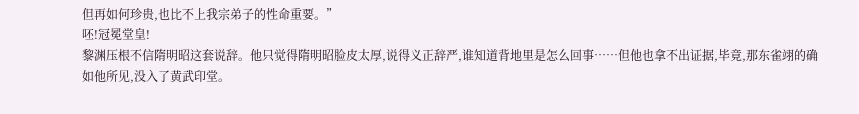但再如何珍贵,也比不上我宗弟子的性命重要。”
呸!冠冕堂皇!
黎渊压根不信隋明昭这套说辞。他只觉得隋明昭脸皮太厚,说得义正辞严,谁知道背地里是怎么回事……但他也拿不出证据,毕竟,那东雀翊的确如他所见,没入了黄武印堂。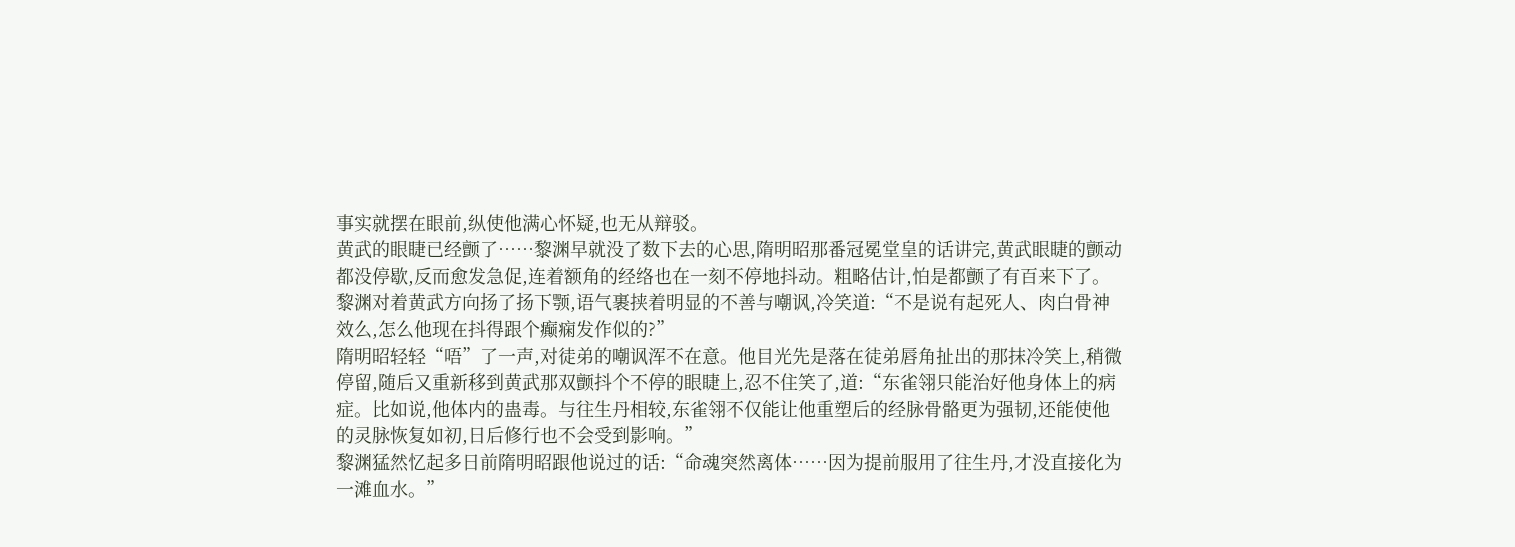事实就摆在眼前,纵使他满心怀疑,也无从辩驳。
黄武的眼睫已经颤了……黎渊早就没了数下去的心思,隋明昭那番冠冕堂皇的话讲完,黄武眼睫的颤动都没停歇,反而愈发急促,连着额角的经络也在一刻不停地抖动。粗略估计,怕是都颤了有百来下了。
黎渊对着黄武方向扬了扬下颚,语气裹挟着明显的不善与嘲讽,冷笑道:“不是说有起死人、肉白骨神效么,怎么他现在抖得跟个癫痫发作似的?”
隋明昭轻轻“唔”了一声,对徒弟的嘲讽浑不在意。他目光先是落在徒弟唇角扯出的那抹冷笑上,稍微停留,随后又重新移到黄武那双颤抖个不停的眼睫上,忍不住笑了,道:“东雀翎只能治好他身体上的病症。比如说,他体内的蛊毒。与往生丹相较,东雀翎不仅能让他重塑后的经脉骨骼更为强韧,还能使他的灵脉恢复如初,日后修行也不会受到影响。”
黎渊猛然忆起多日前隋明昭跟他说过的话:“命魂突然离体……因为提前服用了往生丹,才没直接化为一滩血水。”